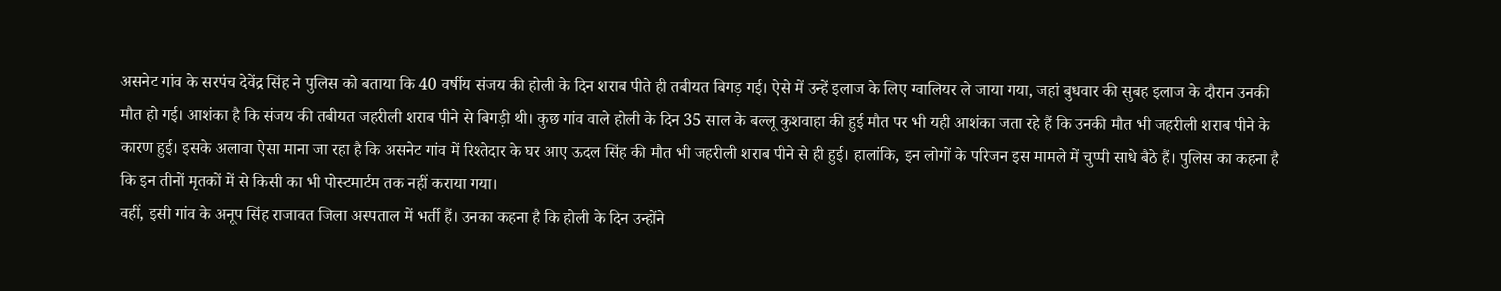असनेट गांव के सरपंच देवेंद्र सिंह ने पुलिस को बताया कि 40 वर्षीय संजय की होली के दिन शराब पीते ही तबीयत बिगड़ गई। ऐसे में उन्हें इलाज के लिए ग्वालियर ले जाया गया, जहां बुधवार की सुबह इलाज के दौरान उनकी मौत हो गई। आशंका है कि संजय की तबीयत जहरीली शराब पीने से बिगड़ी थी। कुछ गांव वाले होली के दिन 35 साल के बल्लू कुशवाहा की हुई मौत पर भी यही आशंका जता रहे हैं कि उनकी मौत भी जहरीली शराब पीने के कारण हुई। इसके अलावा ऐसा माना जा रहा है कि असनेट गांव में रिश्तेदार के घर आए ऊदल सिंह की मौत भी जहरीली शराब पीने से ही हुई। हालांकि, इन लोगों के परिजन इस मामले में चुप्पी साधे बैठे हैं। पुलिस का कहना है कि इन तीनों मृतकों में से किसी का भी पोस्टमार्टम तक नहीं कराया गया।
वहीं, इसी गांव के अनूप सिंह राजावत जिला अस्पताल में भर्ती हैं। उनका कहना है कि होली के दिन उन्होंने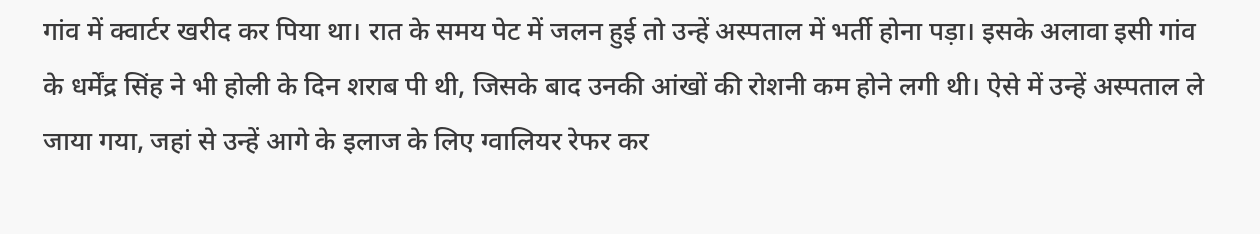गांव में क्वार्टर खरीद कर पिया था। रात के समय पेट में जलन हुई तो उन्हें अस्पताल में भर्ती होना पड़ा। इसके अलावा इसी गांव के धर्मेंद्र सिंह ने भी होली के दिन शराब पी थी, जिसके बाद उनकी आंखों की रोशनी कम होने लगी थी। ऐसे में उन्हें अस्पताल ले जाया गया, जहां से उन्हें आगे के इलाज के लिए ग्वालियर रेफर कर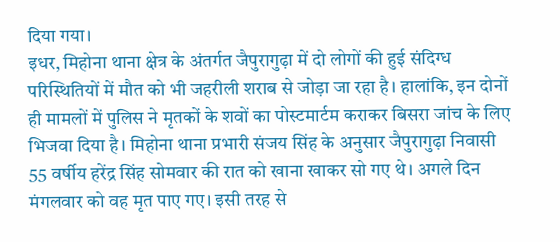दिया गया।
इधर, मिहोना थाना क्षेत्र के अंतर्गत जैपुरागुढ़ा में दो लोगों की हुई संदिग्ध परिस्थितियों में मौत को भी जहरीली शराब से जोड़ा जा रहा है। हालांकि, इन दोनों ही मामलों में पुलिस ने मृतकों के शवों का पोस्टमार्टम कराकर बिसरा जांच के लिए भिजवा दिया है। मिहोना थाना प्रभारी संजय सिंह के अनुसार जैपुरागुढ़ा निवासी 55 वर्षीय हरेंद्र सिंह सोमवार की रात को खाना खाकर सो गए थे। अगले दिन मंगलवार को वह मृत पाए गए। इसी तरह से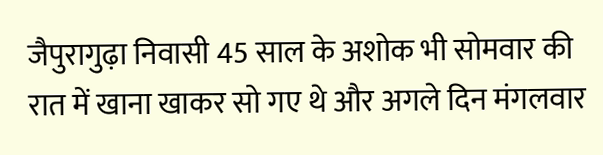जैपुरागुढ़ा निवासी 45 साल के अशोक भी सोमवार की रात में खाना खाकर सो गए थे और अगले दिन मंगलवार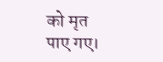को मृत पाए गए।